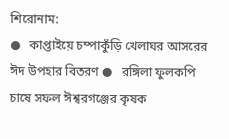শিরোনাম:
●   কাপ্তাইয়ে চম্পাকুঁড়ি খেলাঘর আসরের ঈদ উপহার বিতরণ ●   রঙ্গিলা ফুলকপি চাষে সফল ঈশ্বরগঞ্জের কৃষক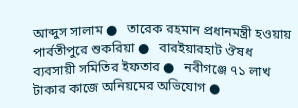আব্দুস সালাম ●   তারেক রহমান প্রধানমন্ত্রী হওয়ায় পার্বতীপুরে শুকরিয়া ●   বারইয়ারহাট ঔষধ ব্যবসায়ী সমিতির ইফতার ●   নবীগঞ্জে ৭১ লাখ টাকার কাজে অনিয়মের অভিযোগ ●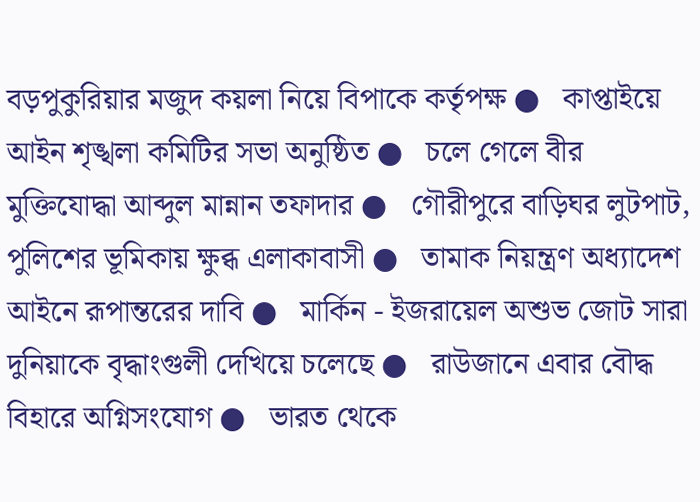বড়পুকুরিয়ার মজুদ কয়লা নিয়ে বিপাকে কর্তৃপক্ষ ●   কাপ্তাইয়ে আইন শৃঙ্খলা কমিটির সভা অনুষ্ঠিত ●   চলে গেলে বীর মুক্তিযোদ্ধা আব্দুল মান্নান তফাদার ●   গৌরীপুরে বাড়িঘর লুটপাট, পুলিশের ভূমিকায় ক্ষুব্ধ এলাকাবাসী ●   তামাক নিয়ন্ত্রণ অধ্যাদেশ আইনে রূপান্তরের দাবি ●   মার্কিন - ইজরায়েল অশুভ জোট সারা দুনিয়াকে বৃদ্ধাংগুলী দেখিয়ে চলেছে ●   রাউজানে এবার বৌদ্ধ বিহারে অগ্নিসংযোগ ●   ভারত থেকে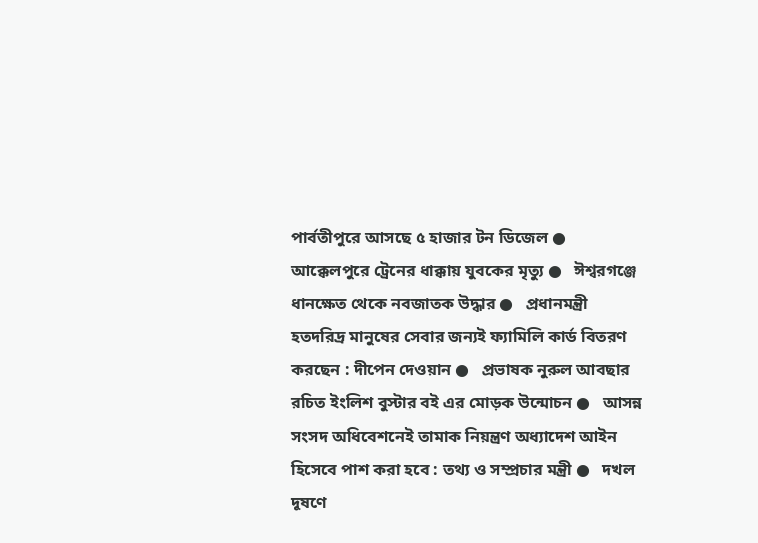পার্বতীপুরে আসছে ৫ হাজার টন ডিজেল ●   আক্কেলপুরে ট্রেনের ধাক্কায় যুবকের মৃত্যু ●   ঈশ্বরগঞ্জে ধানক্ষেত থেকে নবজাতক উদ্ধার ●   প্রধানমন্ত্রী হতদরিদ্র মানুষের সেবার জন্যই ফ্যামিলি কার্ড বিতরণ করছেন : দীপেন দেওয়ান ●   প্রভাষক নুরুল আবছার রচিত ইংলিশ বুস্টার বই এর মোড়ক উন্মোচন ●   আসন্ন সংসদ অধিবেশনেই তামাক নিয়ন্ত্রণ অধ্যাদেশ আইন হিসেবে পাশ করা হবে : তথ্য ও সম্প্রচার মন্ত্রী ●   দখল দূষণে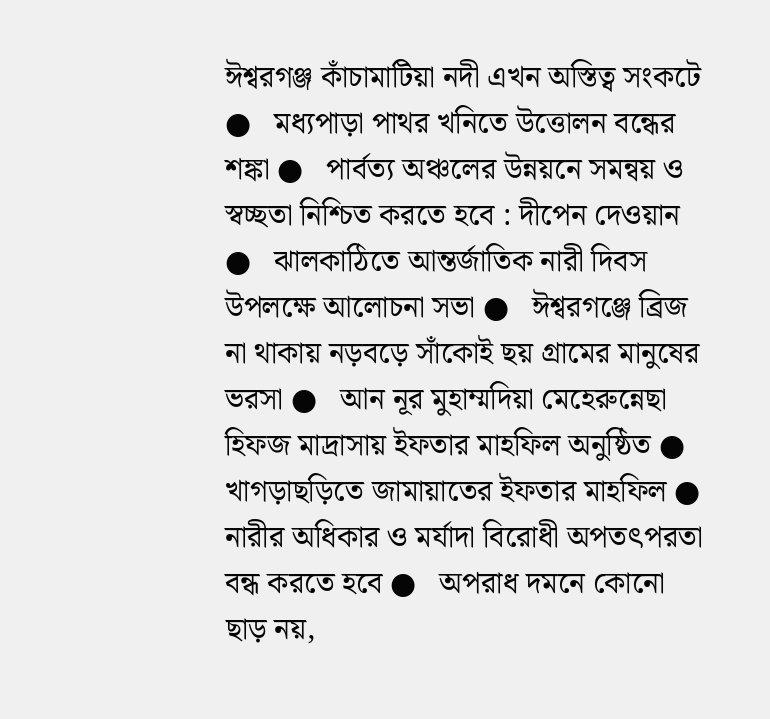ঈশ্বরগঞ্জ কাঁচামাটিয়া নদী এখন অস্তিত্ব সংকটে ●   মধ্যপাড়া পাথর খনিতে উত্তোলন বন্ধের শঙ্কা ●   পার্বত্য অঞ্চলের উন্নয়নে সমন্বয় ও স্বচ্ছতা নিশ্চিত করতে হবে : দীপেন দেওয়ান ●   ঝালকাঠিতে আন্তর্জাতিক নারী দিবস উপলক্ষে আলোচনা সভা ●   ঈশ্বরগঞ্জে ব্রিজ না থাকায় নড়বড়ে সাঁকোই ছয় গ্রামের মানুষের ভরসা ●   আন নূর মুহাম্মদিয়া মেহেরুন্নেছা হিফজ মাদ্রাসায় ইফতার মাহফিল অনুষ্ঠিত ●   খাগড়াছড়িতে জামায়াতের ইফতার মাহফিল ●   নারীর অধিকার ও মর্যাদা বিরোধী অপতৎপরতা বন্ধ করতে হবে ●   অপরাধ দমনে কোনো ছাড় নয়,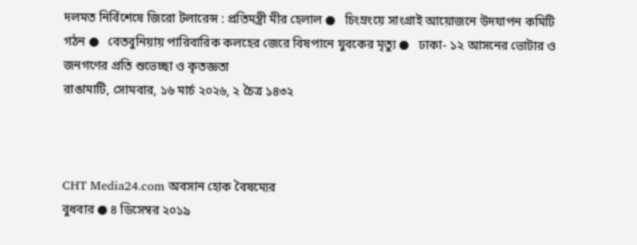দলমত নির্বিশেষে জিরো টলারেন্স : প্রতিমন্ত্রী মীর হেলাল ●   চিংম্রংয়ে সাংগ্রাই আয়োজনে উদযাপন কমিটি গঠন ●   বেতবুনিয়ায় পারিবারিক কলহের জেরে বিষপানে যুবকের মৃত্যু ●   ঢাকা- ১২ আসনের ভোটার ও জনগণের প্রতি শুভেচ্ছা ও কৃতজ্ঞতা
রাঙামাটি, সোমবার, ১৬ মার্চ ২০২৬, ২ চৈত্র ১৪৩২



CHT Media24.com অবসান হোক বৈষম্যের
বুধবার ● ৪ ডিসেম্বর ২০১৯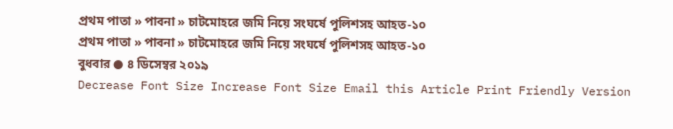প্রথম পাতা » পাবনা » চাটমোহরে জমি নিয়ে সংঘর্ষে পুলিশসহ আহত-১০
প্রথম পাতা » পাবনা » চাটমোহরে জমি নিয়ে সংঘর্ষে পুলিশসহ আহত-১০
বুধবার ● ৪ ডিসেম্বর ২০১৯
Decrease Font Size Increase Font Size Email this Article Print Friendly Version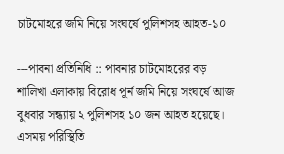চাটমোহরে জমি নিয়ে সংঘর্ষে পুলিশসহ আহত-১০

---পাবনা প্রতিনিধি :: পাবনার চাটমোহরের বড় শালিখা এলাকায় বিরোধ পূর্ন জমি নিয়ে সংঘর্ষে আজ বুধবার সন্ধ্যায় ২ পুলিশসহ ১০ জন আহত হয়েছে।
এসময় পরিস্থিতি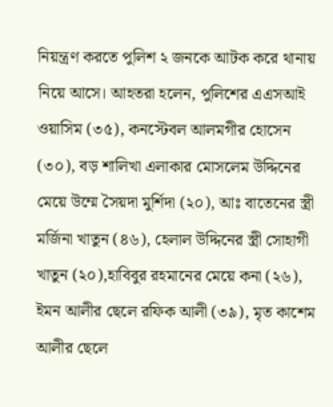নিয়ন্ত্রণ করতে পুলিশ ২ জনকে আটক করে থানায় নিয়ে আসে। আহতরা হলেন, পুলিশের এএসআই ওয়াসিম (৩৫), কনস্টেবল আলমগীর হোসেন (৩০), বড় শালিখা এলাকার মোসলেম উদ্দিনের মেয়ে উম্মে সৈয়দা মুর্শিদা (২০), আঃ বাতেনের স্ত্রী মর্জিনা খাতুন (৪৬), হেলাল উদ্দিনের স্ত্রী সোহাগী খাতুন (২০),হাবিবুর রহমানের মেয়ে কনা (২৬), ইমন আলীর ছেলে রফিক আলী (৩৯), মৃত কাশেম আলীর ছেলে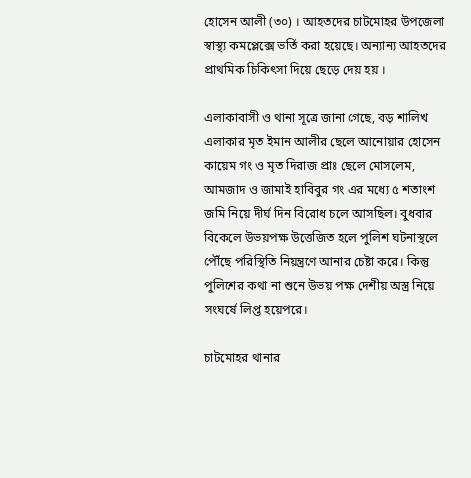হোসেন আলী (৩০) । আহতদের চাটমোহর উপজেলা স্বাস্থ্য কমপ্লেক্সে ভর্তি করা হয়েছে। অন্যান্য আহতদের প্রাথমিক চিকিৎসা দিয়ে ছেড়ে দেয় হয় ।

এলাকাবাসী ও থানা সূত্রে জানা গেছে, বড় শালিখ এলাকার মৃত ইমান আলীর ছেলে আনোয়ার হোসেন কায়েম গং ও মৃত দিরাজ প্রাঃ ছেলে মোসলেম, আমজাদ ও জামাই হাবিবুর গং এর মধ্যে ৫ শতাংশ জমি নিয়ে দীর্ঘ দিন বিরোধ চলে আসছিল। বুধবার বিকেলে উভয়পক্ষ উত্তেজিত হলে পুলিশ ঘটনাস্থলে পৌঁছে পরিস্থিতি নিয়ন্ত্রণে আনার চেষ্টা করে। কিন্তু পুলিশের কথা না শুনে উভয় পক্ষ দেশীয় অস্ত্র নিয়ে সংঘর্ষে লিপ্ত হয়েপরে।

চাটমোহর থানার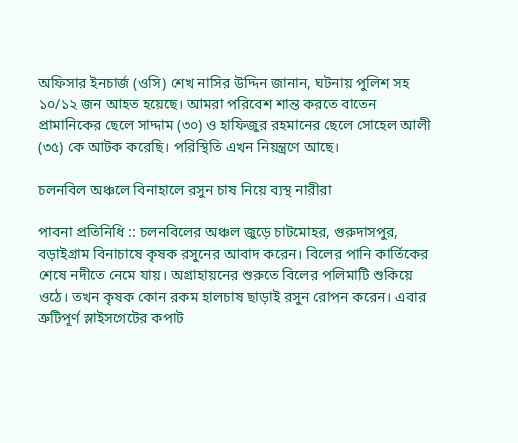অফিসার ইনচার্জ (ওসি) শেখ নাসির উদ্দিন জানান, ঘটনায় পুলিশ সহ ১০/১২ জন আহত হয়েছে। আমরা পরিবেশ শান্ত করতে বাতেন প্রামানিকের ছেলে সাদ্দাম (৩০) ও হাফিজুর রহমানের ছেলে সোহেল আলী (৩৫) কে আটক করেছি। পরিস্থিতি এখন নিয়ন্ত্রণে আছে।

চলনবিল অঞ্চলে বিনাহালে রসুন চাষ নিয়ে ব্যস্থ নারীরা

পাবনা প্রতিনিধি :: চলনবিলের অঞ্চল জুড়ে চাটমোহর, গুরুদাসপুর, বড়াইগ্রাম বিনাচাষে কৃষক রসুনের আবাদ করেন। বিলের পানি কার্তিকের শেষে নদীতে নেমে যায়। অগ্রাহায়নের শুরুতে বিলের পলিমাটি শুকিয়ে ওঠে। তখন কৃষক কোন রকম হালচাষ ছাড়াই রসুন রোপন করেন। এবার ত্রুটিপূর্ণ স্লাইসগেটের কপাট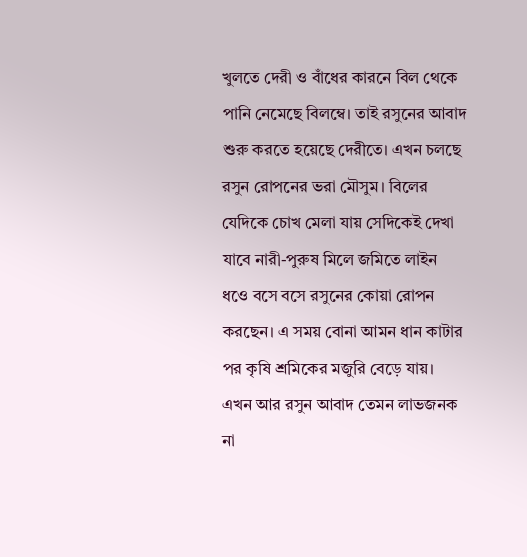খুলতে দেরী ও বাঁধের কারনে বিল থেকে পানি নেমেছে বিলম্বে। তাই রসুনের আবাদ শুরু করতে হয়েছে দেরীতে। এখন চলছে রসুন রোপনের ভরা মৌসুম। বিলের যেদিকে চোখ মেলা যায় সেদিকেই দেখা যাবে নারী-পুরুষ মিলে জমিতে লাইন ধওে বসে বসে রসুনের কোয়া রোপন করছেন। এ সময় বোনা আমন ধান কাটার পর কৃষি শ্রমিকের মজুরি বেড়ে যায়। এখন আর রসুন আবাদ তেমন লাভজনক না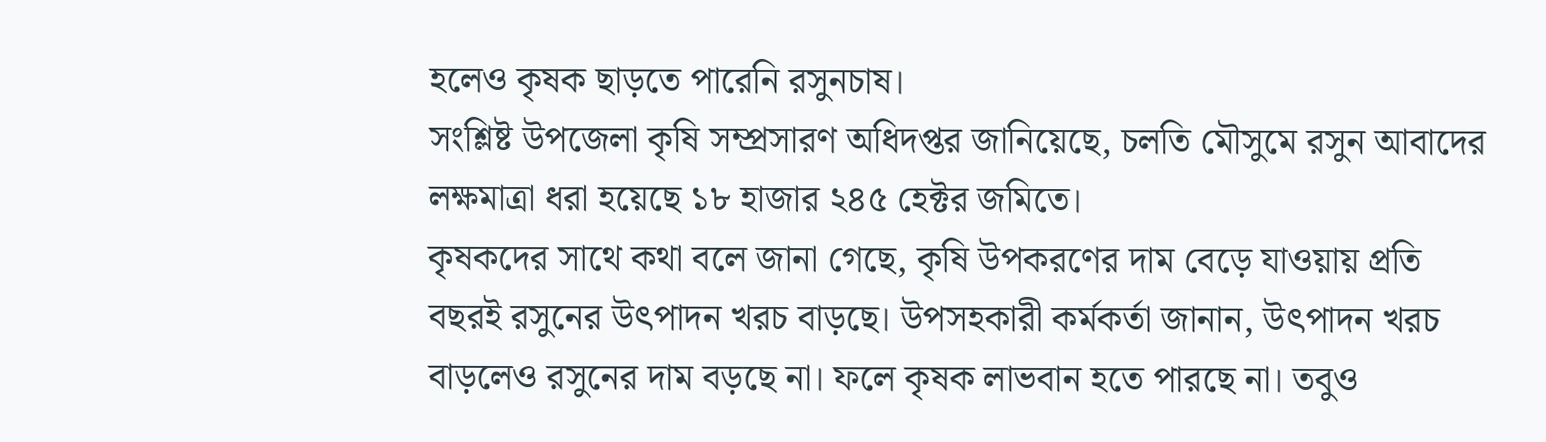হলেও কৃষক ছাড়তে পারেনি রসুনচাষ।
সংশ্লিষ্ট উপজেলা কৃষি সম্প্রসারণ অধিদপ্তর জানিয়েছে, চলতি মৌসুমে রসুন আবাদের লক্ষমাত্রা ধরা হয়েছে ১৮ হাজার ২৪৫ হেক্টর জমিতে।
কৃষকদের সাথে কথা বলে জানা গেছে, কৃষি উপকরণের দাম বেড়ে যাওয়ায় প্রতি বছরই রসুনের উৎপাদন খরচ বাড়ছে। উপসহকারী কর্মকর্তা জানান, উৎপাদন খরচ বাড়লেও রসুনের দাম বড়ছে না। ফলে কৃষক লাভবান হতে পারছে না। তবুও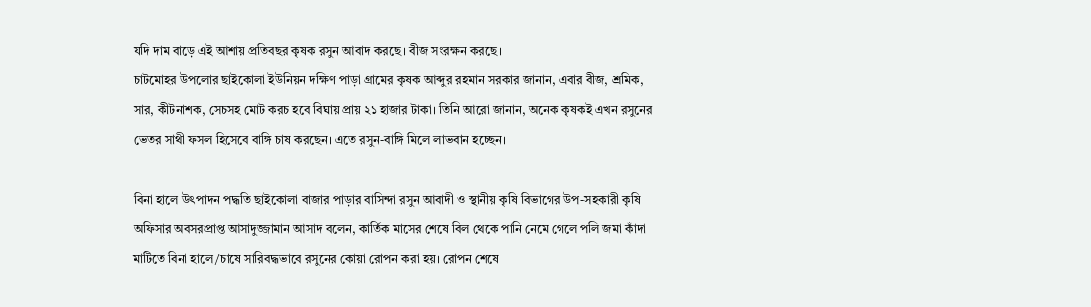যদি দাম বাড়ে এই আশায় প্রতিবছর কৃষক রসুন আবাদ করছে। বীজ সংরক্ষন করছে।
চাটমোহর উপলোর ছাইকোলা ইউনিয়ন দক্ষিণ পাড়া গ্রামের কৃষক আব্দুর রহমান সরকার জানান, এবার বীজ, শ্রমিক, সার, কীটনাশক, সেচসহ মোট করচ হবে বিঘায় প্রায় ২১ হাজার টাকা। তিনি আরো জানান, অনেক কৃষকই এখন রসুনের ভেতর সাথী ফসল হিসেবে বাঙ্গি চাষ করছেন। এতে রসুন-বাঙ্গি মিলে লাভবান হচ্ছেন।

বিনা হালে উৎপাদন পদ্ধতি ছাইকোলা বাজার পাড়ার বাসিন্দা রসুন আবাদী ও স্থানীয় কৃষি বিভাগের উপ-সহকারী কৃষি অফিসার অবসরপ্রাপ্ত আসাদুজ্জামান আসাদ বলেন, কার্তিক মাসের শেষে বিল থেকে পানি নেমে গেলে পলি জমা কাঁদা মাটিতে বিনা হালে/চাষে সারিবদ্ধভাবে রসুনের কোয়া রোপন করা হয়। রোপন শেষে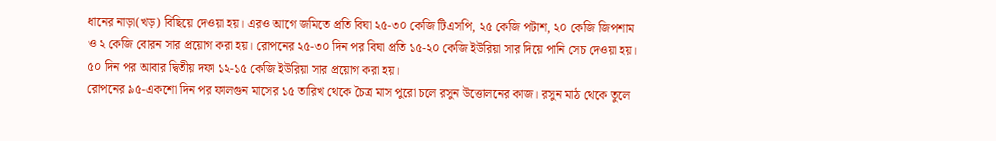ধানের নাড়া(খড়) বিছিয়ে দেওয়া হয়। এরও আগে জমিতে প্রতি বিঘা ২৫-৩০ কেজি টিএসপি, ২৫ কেজি পটাশ, ২০ কেজি জিপশাম ও ২ কেজি বোরন সার প্রয়োগ করা হয়। রোপনের ২৫-৩০ দিন পর বিঘা প্রতি ১৫-২০ কেজি ইউরিয়া সার দিয়ে পানি সেচ দেওয়া হয়। ৫০ দিন পর আবার দ্বিতীয় দফা ১২-১৫ কেজি ইউরিয়া সার প্রয়োগ করা হয়।
রোপনের ৯৫-একশো দিন পর ফালগুন মাসের ১৫ তারিখ থেকে চৈত্র মাস পুরো চলে রসুন উত্তোলনের কাজ। রসুন মাঠ থেকে তুলে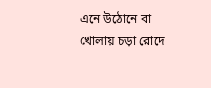এনে উঠোনে বা খোলায় চড়া রোদে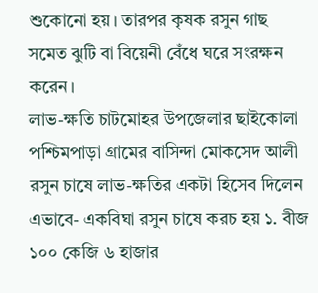শুকোনো হয়। তারপর কৃষক রসুন গাছ সমেত ঝুটি বা বিয়েনী বেঁধে ঘরে সংরক্ষন করেন।
লাভ-ক্ষতি চাটমোহর উপজেলার ছাইকোলা পশ্চিমপাড়া গ্রামের বাসিন্দা মোকসেদ আলী রসুন চাষে লাভ-ক্ষতির একটা হিসেব দিলেন এভাবে- একবিঘা রসুন চাষে করচ হয় ১. বীজ ১০০ কেজি ৬ হাজার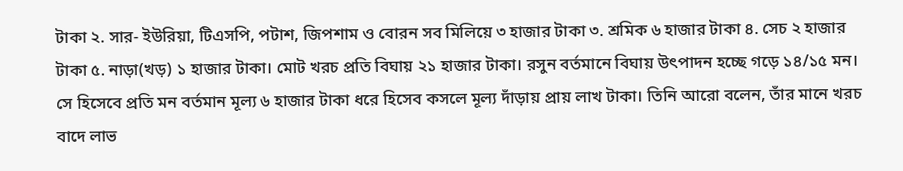টাকা ২. সার- ইউরিয়া, টিএসপি, পটাশ, জিপশাম ও বোরন সব মিলিয়ে ৩ হাজার টাকা ৩. শ্রমিক ৬ হাজার টাকা ৪. সেচ ২ হাজার টাকা ৫. নাড়া(খড়) ১ হাজার টাকা। মোট খরচ প্রতি বিঘায় ২১ হাজার টাকা। রসুন বর্তমানে বিঘায় উৎপাদন হচ্ছে গড়ে ১৪/১৫ মন। সে হিসেবে প্রতি মন বর্তমান মূল্য ৬ হাজার টাকা ধরে হিসেব কসলে মূল্য দাঁড়ায় প্রায় লাখ টাকা। তিনি আরো বলেন, তাঁর মানে খরচ বাদে লাভ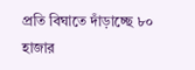প্রতি বিঘাতে দাঁড়াচ্ছে ৮০ হাজার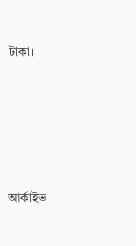টাকা।





আর্কাইভ